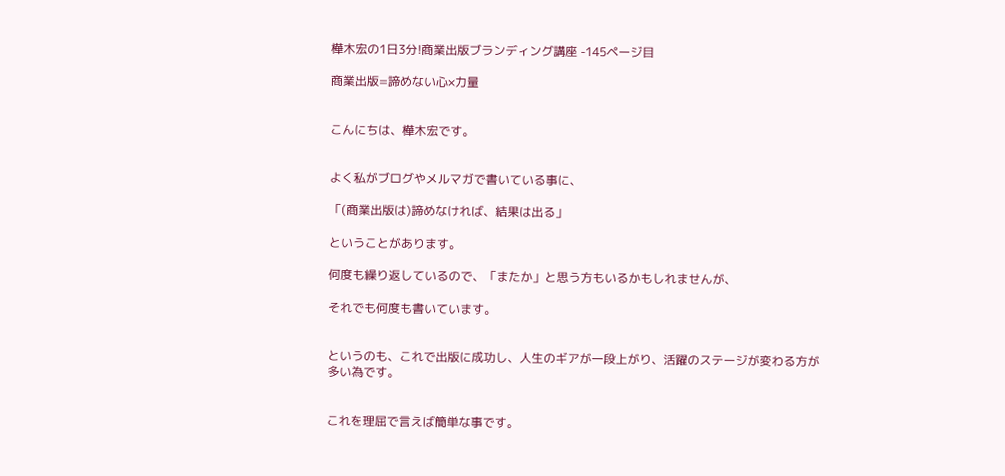樺木宏の1日3分!商業出版ブランディング講座 -145ページ目

商業出版=諦めない心×力量


こんにちは、樺木宏です。


よく私がブログやメルマガで書いている事に、

「(商業出版は)諦めなければ、結果は出る」

ということがあります。

何度も繰り返しているので、「またか」と思う方もいるかもしれませんが、

それでも何度も書いています。


というのも、これで出版に成功し、人生のギアが一段上がり、活躍のステージが変わる方が多い為です。


これを理屈で言えば簡単な事です。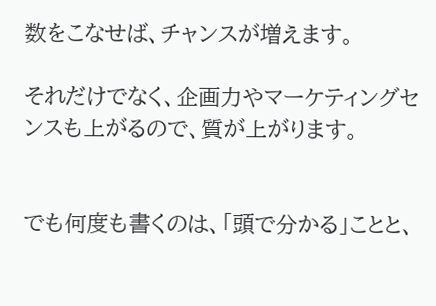数をこなせば、チャンスが増えます。

それだけでなく、企画力やマーケティングセンスも上がるので、質が上がります。


でも何度も書くのは、「頭で分かる」ことと、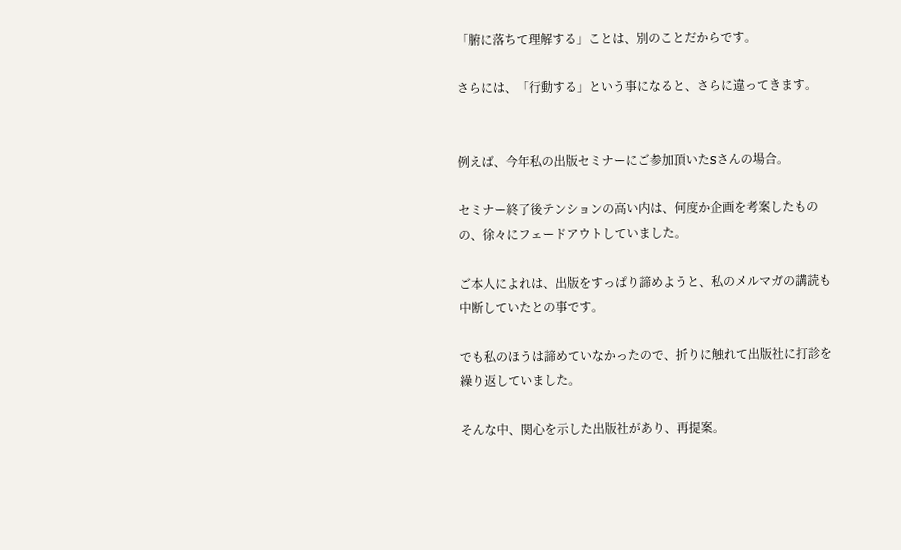「腑に落ちて理解する」ことは、別のことだからです。

さらには、「行動する」という事になると、さらに違ってきます。


例えば、今年私の出版セミナーにご参加頂いたSさんの場合。

セミナー終了後テンションの高い内は、何度か企画を考案したものの、徐々にフェードアウトしていました。

ご本人によれは、出版をすっぱり諦めようと、私のメルマガの講読も中断していたとの事です。

でも私のほうは諦めていなかったので、折りに触れて出版社に打診を繰り返していました。

そんな中、関心を示した出版社があり、再提案。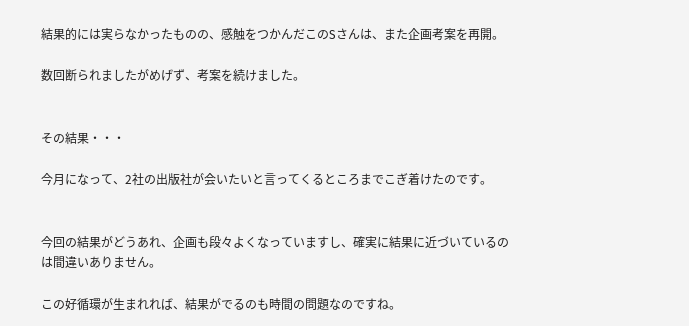結果的には実らなかったものの、感触をつかんだこのSさんは、また企画考案を再開。

数回断られましたがめげず、考案を続けました。


その結果・・・

今月になって、2社の出版社が会いたいと言ってくるところまでこぎ着けたのです。


今回の結果がどうあれ、企画も段々よくなっていますし、確実に結果に近づいているのは間違いありません。

この好循環が生まれれば、結果がでるのも時間の問題なのですね。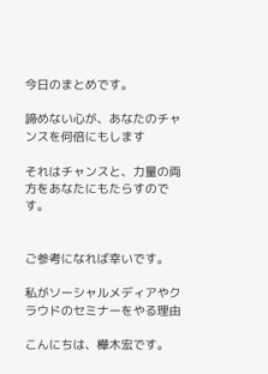今日のまとめです。

諦めない心が、あなたのチャンスを何倍にもします

それはチャンスと、力量の両方をあなたにもたらすのです。


ご参考になれば幸いです。

私がソーシャルメディアやクラウドのセミナーをやる理由

こんにちは、樺木宏です。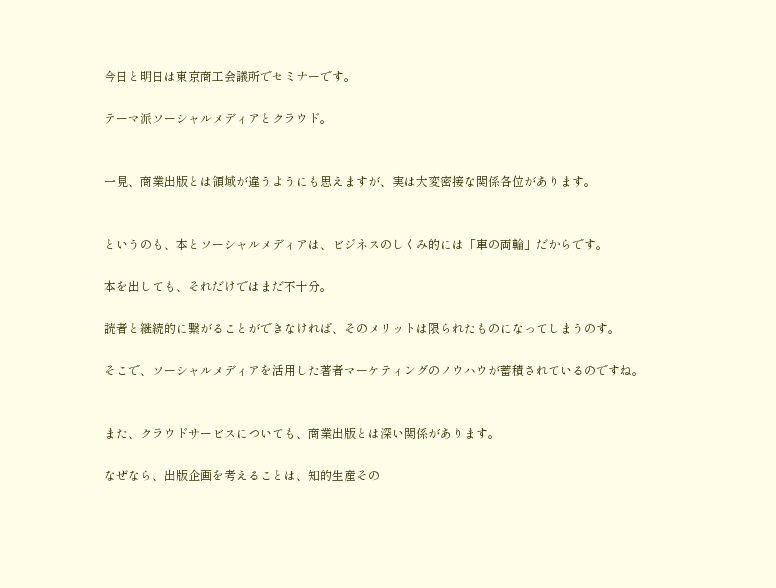今日と明日は東京商工会議所でセミナーです。

テーマ派ソーシャルメディアとクラウド。


一見、商業出版とは領域が違うようにも思えますが、実は大変密接な関係各位があります。


というのも、本とソーシャルメディアは、ビジネスのしくみ的には「車の両輪」だからです。

本を出しても、それだけではまだ不十分。

読者と継続的に繋がることができなければ、そのメリットは限られたものになってしまうのす。

そこで、ソーシャルメディアを活用した著者マーケティングのノウハウが蓄積されているのですね。


また、クラウドサービスについても、商業出版とは深い関係があります。

なぜなら、出版企画を考えることは、知的生産その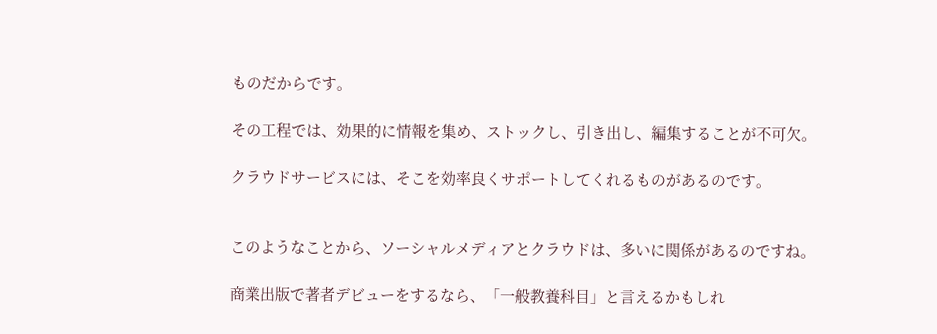ものだからです。

その工程では、効果的に情報を集め、ストックし、引き出し、編集することが不可欠。

クラウドサービスには、そこを効率良くサポートしてくれるものがあるのです。


このようなことから、ソーシャルメディアとクラウドは、多いに関係があるのですね。

商業出版で著者デビューをするなら、「一般教養科目」と言えるかもしれ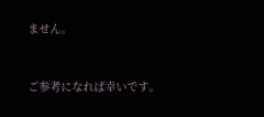ません。


ご参考になれば幸いです。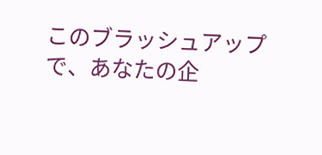このブラッシュアップで、あなたの企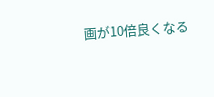画が10倍良くなる